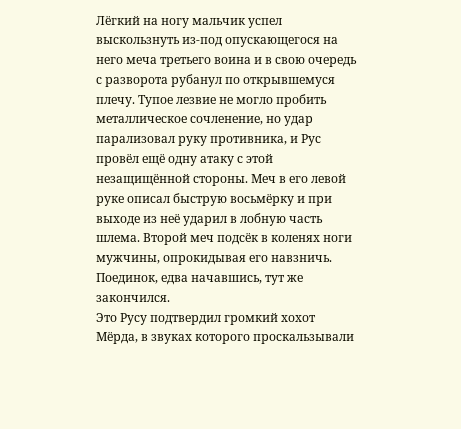Лёгкий на ногу мальчик успел выскользнуть из-под опускающегося на него меча третьего воина и в свою очередь с разворота рубанул по открывшемуся плечу. Тупое лезвие не могло пробить металлическое сочленение, но удар парализовал руку противника, и Рус провёл ещё одну атаку с этой незащищённой стороны. Меч в его левой руке описал быструю восьмёрку и при выходе из неё ударил в лобную часть шлема. Второй меч подсёк в коленях ноги мужчины, опрокидывая его навзничь.
Поединок, едва начавшись, тут же закончился.
Это Русу подтвердил громкий хохот Мёрда, в звуках которого проскальзывали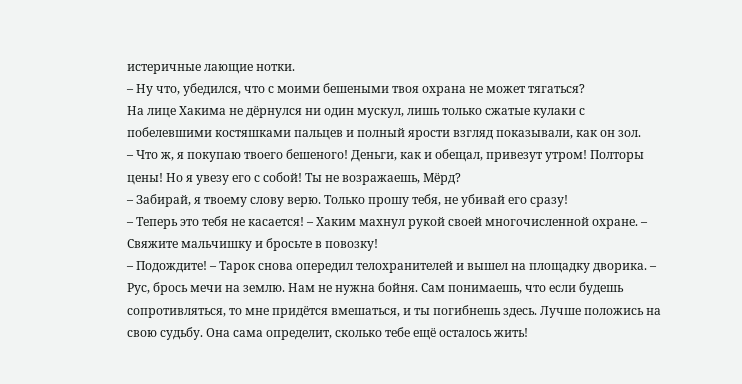истеричные лающие нотки.
– Ну что, убедился, что с моими бешеными твоя охрана не может тягаться?
На лице Хакима не дёрнулся ни один мускул, лишь только сжатые кулаки с побелевшими костяшками пальцев и полный ярости взгляд показывали, как он зол.
– Что ж, я покупаю твоего бешеного! Деньги, как и обещал, привезут утром! Полторы цены! Но я увезу его с собой! Ты не возражаешь, Мёрд?
– Забирай, я твоему слову верю. Только прошу тебя, не убивай его сразу!
– Теперь это тебя не касается! – Хаким махнул рукой своей многочисленной охране. – Свяжите мальчишку и бросьте в повозку!
– Подождите! – Тарок снова опередил телохранителей и вышел на площадку дворика. – Рус, брось мечи на землю. Нам не нужна бойня. Сам понимаешь, что если будешь сопротивляться, то мне придётся вмешаться, и ты погибнешь здесь. Лучше положись на свою судьбу. Она сама определит, сколько тебе ещё осталось жить!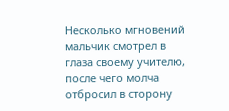Несколько мгновений мальчик смотрел в глаза своему учителю, после чего молча отбросил в сторону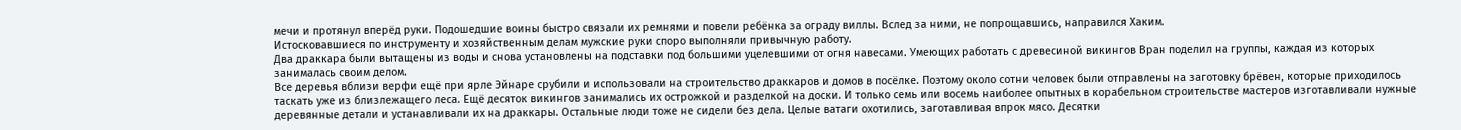мечи и протянул вперёд руки. Подошедшие воины быстро связали их ремнями и повели ребёнка за ограду виллы. Вслед за ними, не попрощавшись, направился Хаким.
Истосковавшиеся по инструменту и хозяйственным делам мужские руки споро выполняли привычную работу.
Два драккара были вытащены из воды и снова установлены на подставки под большими уцелевшими от огня навесами. Умеющих работать с древесиной викингов Вран поделил на группы, каждая из которых занималась своим делом.
Все деревья вблизи верфи ещё при ярле Эйнаре срубили и использовали на строительство драккаров и домов в посёлке. Поэтому около сотни человек были отправлены на заготовку брёвен, которые приходилось таскать уже из близлежащего леса. Ещё десяток викингов занимались их острожкой и разделкой на доски. И только семь или восемь наиболее опытных в корабельном строительстве мастеров изготавливали нужные деревянные детали и устанавливали их на драккары. Остальные люди тоже не сидели без дела. Целые ватаги охотились, заготавливая впрок мясо. Десятки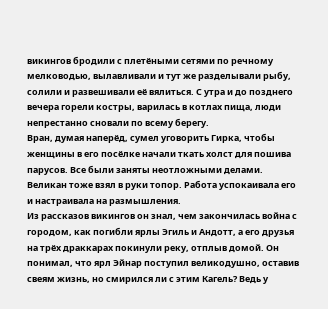викингов бродили с плетёными сетями по речному мелководью, вылавливали и тут же разделывали рыбу, солили и развешивали её вялиться. С утра и до позднего вечера горели костры, варилась в котлах пища, люди непрестанно сновали по всему берегу.
Вран, думая наперёд, сумел уговорить Гирка, чтобы женщины в его посёлке начали ткать холст для пошива парусов. Все были заняты неотложными делами.
Великан тоже взял в руки топор. Работа успокаивала его и настраивала на размышления.
Из рассказов викингов он знал, чем закончилась война с городом, как погибли ярлы Эгиль и Андотт, а его друзья на трёх драккарах покинули реку, отплыв домой. Он понимал, что ярл Эйнар поступил великодушно, оставив свеям жизнь, но смирился ли с этим Кагель? Ведь у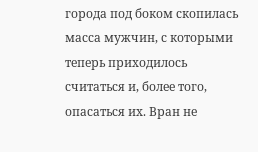города под боком скопилась масса мужчин, с которыми теперь приходилось считаться и, более того, опасаться их. Вран не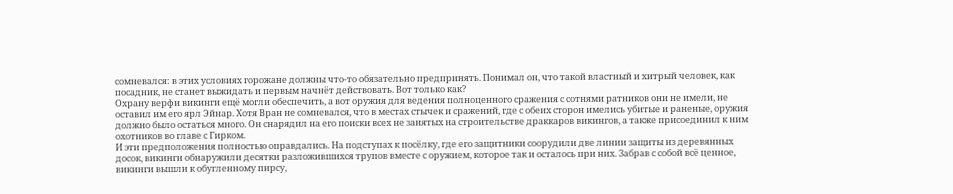сомневался: в этих условиях горожане должны что-то обязательно предпринять. Понимал он, что такой властный и хитрый человек, как посадник, не станет выжидать и первым начнёт действовать. Вот только как?
Охрану верфи викинги ещё могли обеспечить, а вот оружия для ведения полноценного сражения с сотнями ратников они не имели, не оставил им его ярл Эйнар. Хотя Вран не сомневался, что в местах стычек и сражений, где с обеих сторон имелись убитые и раненые, оружия должно было остаться много. Он снарядил на его поиски всех не занятых на строительстве драккаров викингов, а также присоединил к ним охотников во главе с Гирком.
И эти предположения полностью оправдались. На подступах к посёлку, где его защитники соорудили две линии защиты из деревянных досок, викинги обнаружили десятки разложившихся трупов вместе с оружием, которое так и осталось при них. Забрав с собой всё ценное, викинги вышли к обугленному пирсу,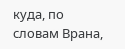куда, по словам Врана,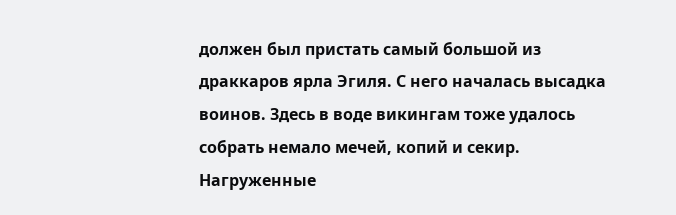должен был пристать самый большой из драккаров ярла Эгиля. С него началась высадка воинов. Здесь в воде викингам тоже удалось собрать немало мечей, копий и секир. Нагруженные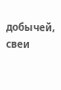добычей, свеи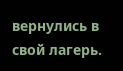вернулись в свой лагерь.